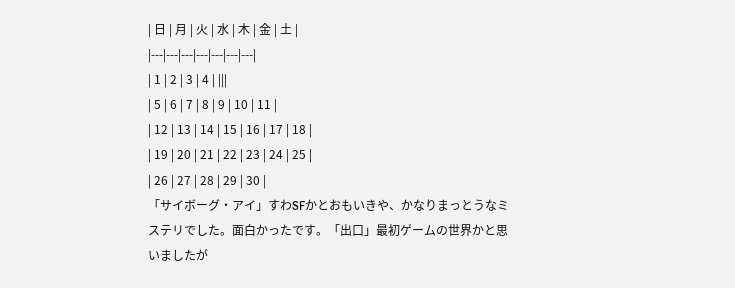| 日 | 月 | 火 | 水 | 木 | 金 | 土 |
|---|---|---|---|---|---|---|
| 1 | 2 | 3 | 4 | |||
| 5 | 6 | 7 | 8 | 9 | 10 | 11 |
| 12 | 13 | 14 | 15 | 16 | 17 | 18 |
| 19 | 20 | 21 | 22 | 23 | 24 | 25 |
| 26 | 27 | 28 | 29 | 30 |
「サイボーグ・アイ」すわSFかとおもいきや、かなりまっとうなミステリでした。面白かったです。「出口」最初ゲームの世界かと思いましたが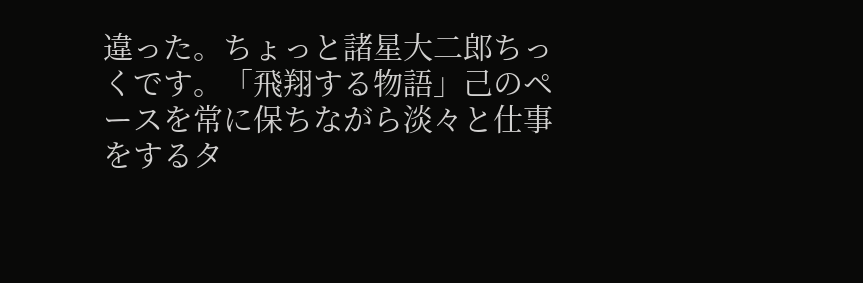違った。ちょっと諸星大二郎ちっくです。「飛翔する物語」己のペースを常に保ちながら淡々と仕事をするタ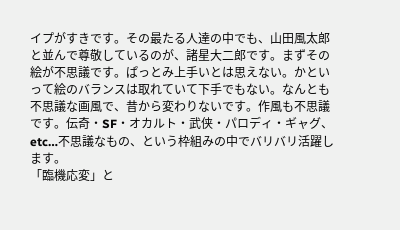イプがすきです。その最たる人達の中でも、山田風太郎と並んで尊敬しているのが、諸星大二郎です。まずその絵が不思議です。ぱっとみ上手いとは思えない。かといって絵のバランスは取れていて下手でもない。なんとも不思議な画風で、昔から変わりないです。作風も不思議です。伝奇・SF・オカルト・武侠・パロディ・ギャグ、etc…不思議なもの、という枠組みの中でバリバリ活躍します。
「臨機応変」と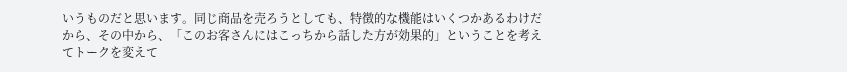いうものだと思います。同じ商品を売ろうとしても、特徴的な機能はいくつかあるわけだから、その中から、「このお客さんにはこっちから話した方が効果的」ということを考えてトークを変えて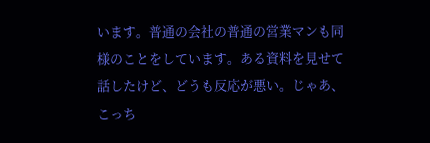います。普通の会社の普通の営業マンも同様のことをしています。ある資料を見せて話したけど、どうも反応が悪い。じゃあ、こっち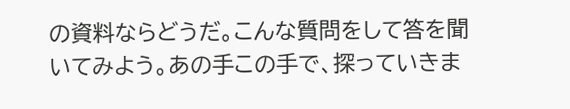の資料ならどうだ。こんな質問をして答を聞いてみよう。あの手この手で、探っていきま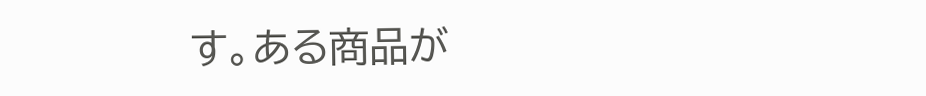す。ある商品が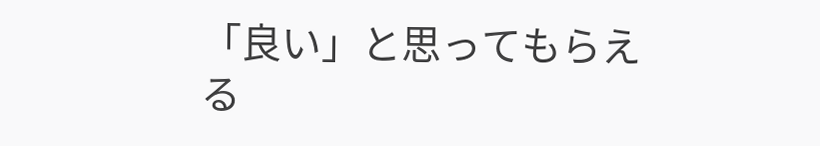「良い」と思ってもらえる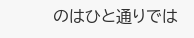のはひと通りでは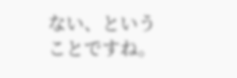ない、ということですね。